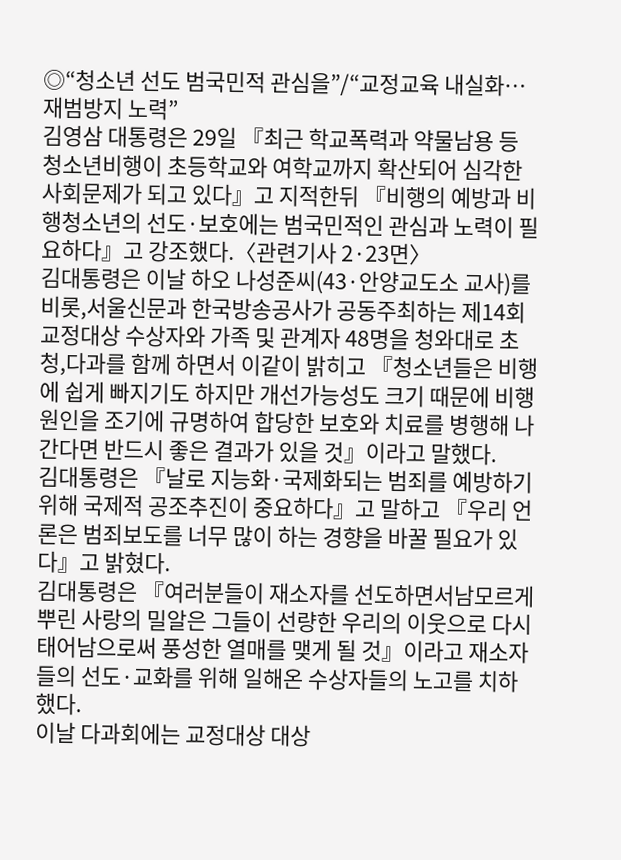◎“청소년 선도 범국민적 관심을”/“교정교육 내실화…재범방지 노력”
김영삼 대통령은 29일 『최근 학교폭력과 약물남용 등 청소년비행이 초등학교와 여학교까지 확산되어 심각한 사회문제가 되고 있다』고 지적한뒤 『비행의 예방과 비행청소년의 선도·보호에는 범국민적인 관심과 노력이 필요하다』고 강조했다.〈관련기사 2·23면〉
김대통령은 이날 하오 나성준씨(43·안양교도소 교사)를 비롯,서울신문과 한국방송공사가 공동주최하는 제14회 교정대상 수상자와 가족 및 관계자 48명을 청와대로 초청,다과를 함께 하면서 이같이 밝히고 『청소년들은 비행에 쉽게 빠지기도 하지만 개선가능성도 크기 때문에 비행원인을 조기에 규명하여 합당한 보호와 치료를 병행해 나간다면 반드시 좋은 결과가 있을 것』이라고 말했다.
김대통령은 『날로 지능화·국제화되는 범죄를 예방하기 위해 국제적 공조추진이 중요하다』고 말하고 『우리 언론은 범죄보도를 너무 많이 하는 경향을 바꿀 필요가 있다』고 밝혔다.
김대통령은 『여러분들이 재소자를 선도하면서남모르게 뿌린 사랑의 밀알은 그들이 선량한 우리의 이웃으로 다시 태어남으로써 풍성한 열매를 맺게 될 것』이라고 재소자들의 선도·교화를 위해 일해온 수상자들의 노고를 치하했다.
이날 다과회에는 교정대상 대상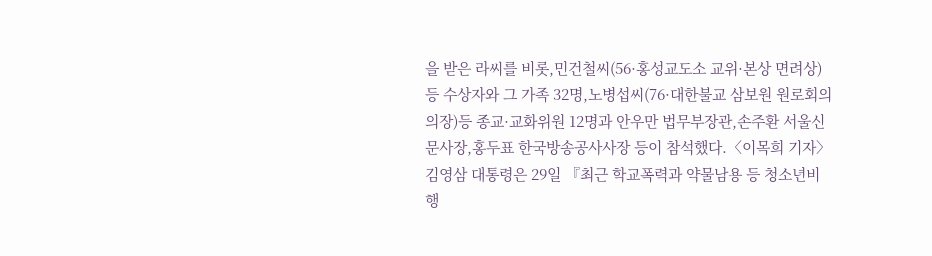을 받은 라씨를 비롯,민건철씨(56·홍성교도소 교위·본상 면려상)등 수상자와 그 가족 32명,노병섭씨(76·대한불교 삼보원 원로회의 의장)등 종교·교화위원 12명과 안우만 법무부장관,손주환 서울신문사장,홍두표 한국방송공사사장 등이 참석했다.〈이목희 기자〉
김영삼 대통령은 29일 『최근 학교폭력과 약물남용 등 청소년비행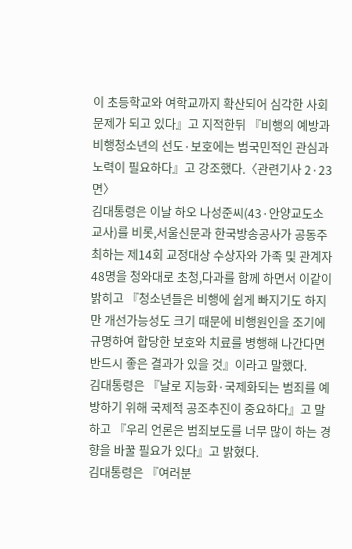이 초등학교와 여학교까지 확산되어 심각한 사회문제가 되고 있다』고 지적한뒤 『비행의 예방과 비행청소년의 선도·보호에는 범국민적인 관심과 노력이 필요하다』고 강조했다.〈관련기사 2·23면〉
김대통령은 이날 하오 나성준씨(43·안양교도소 교사)를 비롯,서울신문과 한국방송공사가 공동주최하는 제14회 교정대상 수상자와 가족 및 관계자 48명을 청와대로 초청,다과를 함께 하면서 이같이 밝히고 『청소년들은 비행에 쉽게 빠지기도 하지만 개선가능성도 크기 때문에 비행원인을 조기에 규명하여 합당한 보호와 치료를 병행해 나간다면 반드시 좋은 결과가 있을 것』이라고 말했다.
김대통령은 『날로 지능화·국제화되는 범죄를 예방하기 위해 국제적 공조추진이 중요하다』고 말하고 『우리 언론은 범죄보도를 너무 많이 하는 경향을 바꿀 필요가 있다』고 밝혔다.
김대통령은 『여러분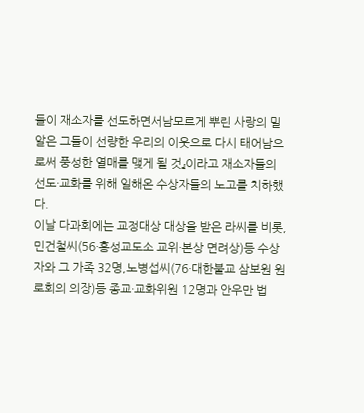들이 재소자를 선도하면서남모르게 뿌린 사랑의 밀알은 그들이 선량한 우리의 이웃으로 다시 태어남으로써 풍성한 열매를 맺게 될 것』이라고 재소자들의 선도·교화를 위해 일해온 수상자들의 노고를 치하했다.
이날 다과회에는 교정대상 대상을 받은 라씨를 비롯,민건철씨(56·홍성교도소 교위·본상 면려상)등 수상자와 그 가족 32명,노병섭씨(76·대한불교 삼보원 원로회의 의장)등 종교·교화위원 12명과 안우만 법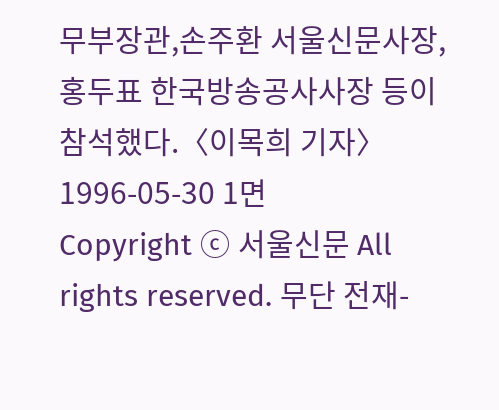무부장관,손주환 서울신문사장,홍두표 한국방송공사사장 등이 참석했다.〈이목희 기자〉
1996-05-30 1면
Copyright ⓒ 서울신문 All rights reserved. 무단 전재-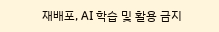재배포, AI 학습 및 활용 금지